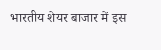भारतीय शेयर बाजार में इस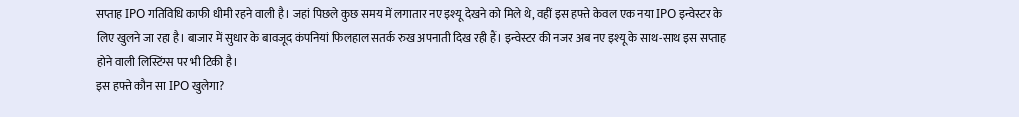सप्ताह IPO गतिविधि काफी धीमी रहने वाली है। जहां पिछले कुछ समय में लगातार नए इश्यू देखने को मिले थे, वहीं इस हफ्ते केवल एक नया IPO इन्वेस्टर के लिए खुलने जा रहा है। बाजार में सुधार के बावजूद कंपनियां फिलहाल सतर्क रुख अपनाती दिख रही हैं। इन्वेस्टर की नजर अब नए इश्यू के साथ-साथ इस सप्ताह होने वाली लिस्टिंग्स पर भी टिकी है।
इस हफ्ते कौन सा IPO खुलेगा?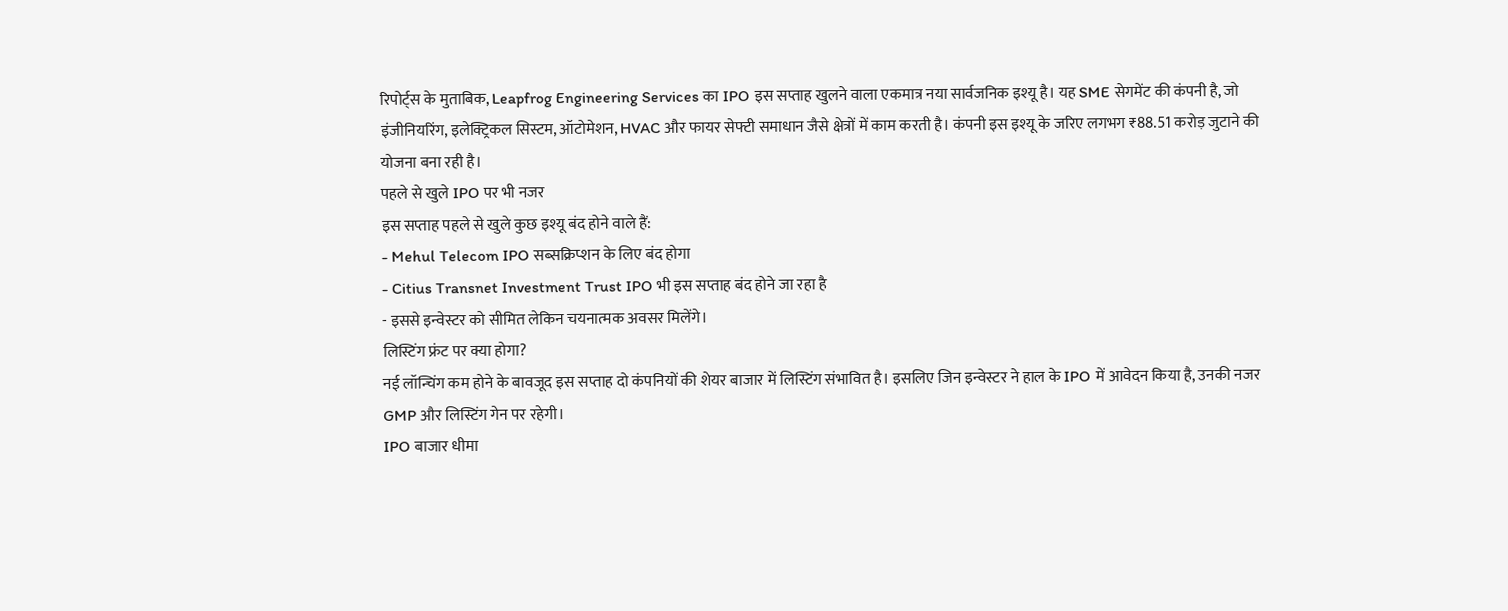रिपोर्ट्स के मुताबिक, Leapfrog Engineering Services का IPO इस सप्ताह खुलने वाला एकमात्र नया सार्वजनिक इश्यू है। यह SME सेगमेंट की कंपनी है, जो इंजीनियरिंग, इलेक्ट्रिकल सिस्टम, ऑटोमेशन, HVAC और फायर सेफ्टी समाधान जैसे क्षेत्रों में काम करती है। कंपनी इस इश्यू के जरिए लगभग ₹88.51 करोड़ जुटाने की योजना बना रही है।
पहले से खुले IPO पर भी नजर
इस सप्ताह पहले से खुले कुछ इश्यू बंद होने वाले हैं:
- Mehul Telecom IPO सब्सक्रिप्शन के लिए बंद होगा
- Citius Transnet Investment Trust IPO भी इस सप्ताह बंद होने जा रहा है
- इससे इन्वेस्टर को सीमित लेकिन चयनात्मक अवसर मिलेंगे।
लिस्टिंग फ्रंट पर क्या होगा?
नई लॉन्चिंग कम होने के बावजूद इस सप्ताह दो कंपनियों की शेयर बाजार में लिस्टिंग संभावित है। इसलिए जिन इन्वेस्टर ने हाल के IPO में आवेदन किया है, उनकी नजर GMP और लिस्टिंग गेन पर रहेगी।
IPO बाजार धीमा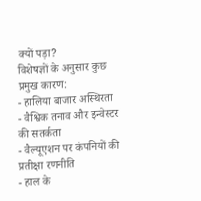क्यों पड़ा?
विशेषज्ञों के अनुसार कुछ प्रमुख कारण:
- हालिया बाजार अस्थिरता
- वैश्विक तनाव और इन्वेस्टर की सतर्कता
- वैल्यूएशन पर कंपनियों की प्रतीक्षा रणनीति
- हाल के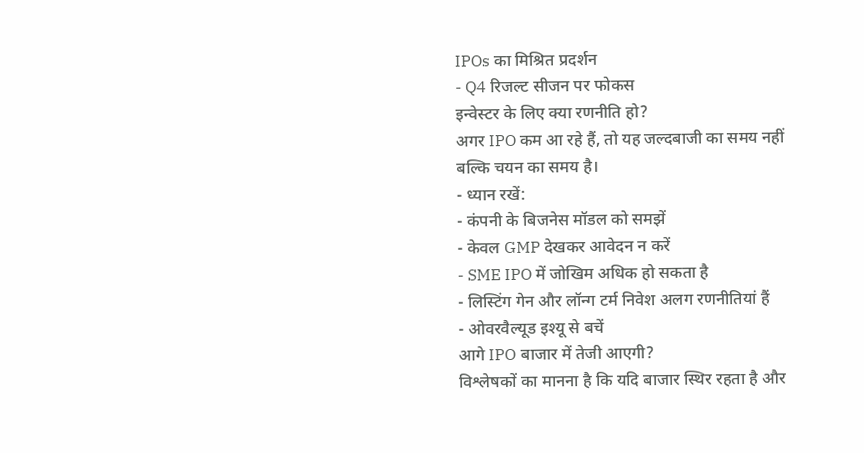IPOs का मिश्रित प्रदर्शन
- Q4 रिजल्ट सीजन पर फोकस
इन्वेस्टर के लिए क्या रणनीति हो?
अगर IPO कम आ रहे हैं, तो यह जल्दबाजी का समय नहीं बल्कि चयन का समय है।
- ध्यान रखें:
- कंपनी के बिजनेस मॉडल को समझें
- केवल GMP देखकर आवेदन न करें
- SME IPO में जोखिम अधिक हो सकता है
- लिस्टिंग गेन और लॉन्ग टर्म निवेश अलग रणनीतियां हैं
- ओवरवैल्यूड इश्यू से बचें
आगे IPO बाजार में तेजी आएगी?
विश्लेषकों का मानना है कि यदि बाजार स्थिर रहता है और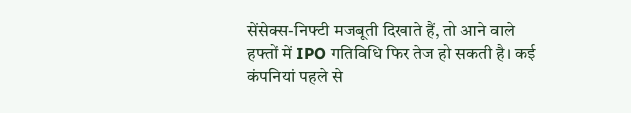सेंसेक्स-निफ्टी मजबूती दिखाते हैं, तो आने वाले हफ्तों में IPO गतिविधि फिर तेज हो सकती है। कई कंपनियां पहले से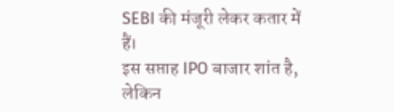SEBI की मंजूरी लेकर कतार में हैं।
इस सप्ताह IPO बाजार शांत है, लेकिन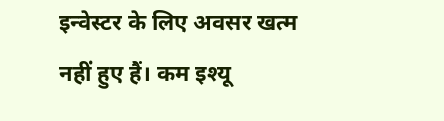इन्वेस्टर के लिए अवसर खत्म नहीं हुए हैं। कम इश्यू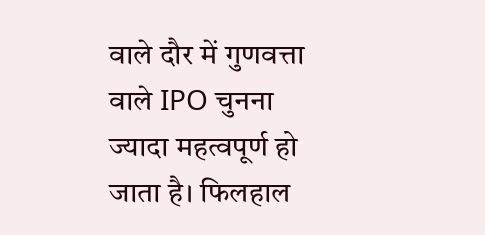वाले दौर में गुणवत्ता वाले IPO चुनना ज्यादा महत्वपूर्ण हो जाता है। फिलहाल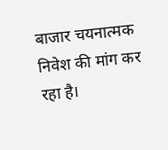बाजार चयनात्मक निवेश की मांग कर रहा है।